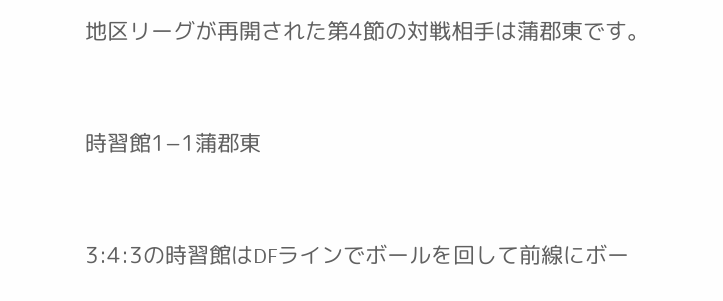地区リーグが再開された第4節の対戦相手は蒲郡東です。


時習館1−1蒲郡東


3:4:3の時習館はDFラインでボールを回して前線にボー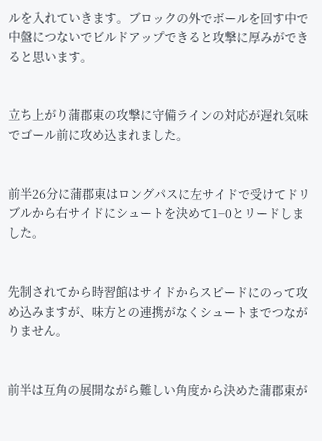ルを入れていきます。ブロックの外でボールを回す中で中盤につないでビルドアップできると攻撃に厚みができると思います。


立ち上がり蒲郡東の攻撃に守備ラインの対応が遅れ気味でゴール前に攻め込まれました。


前半26分に蒲郡東はロングパスに左サイドで受けてドリブルから右サイドにシュートを決めて1−0とリードしました。


先制されてから時習館はサイドからスピードにのって攻め込みますが、味方との連携がなくシュートまでつながりません。


前半は互角の展開ながら難しい角度から決めた蒲郡東が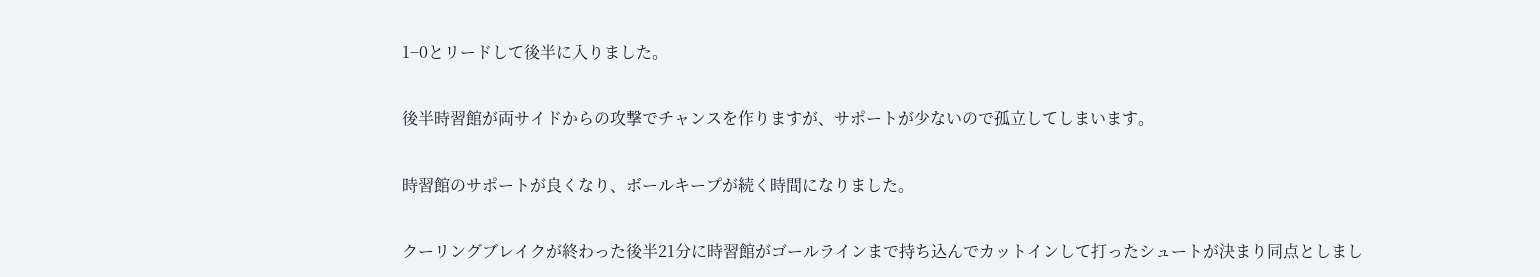1−0とリードして後半に入りました。


後半時習館が両サイドからの攻撃でチャンスを作りますが、サポートが少ないので孤立してしまいます。


時習館のサポートが良くなり、ボールキープが続く時間になりました。


クーリングブレイクが終わった後半21分に時習館がゴールラインまで持ち込んでカットインして打ったシュートが決まり同点としまし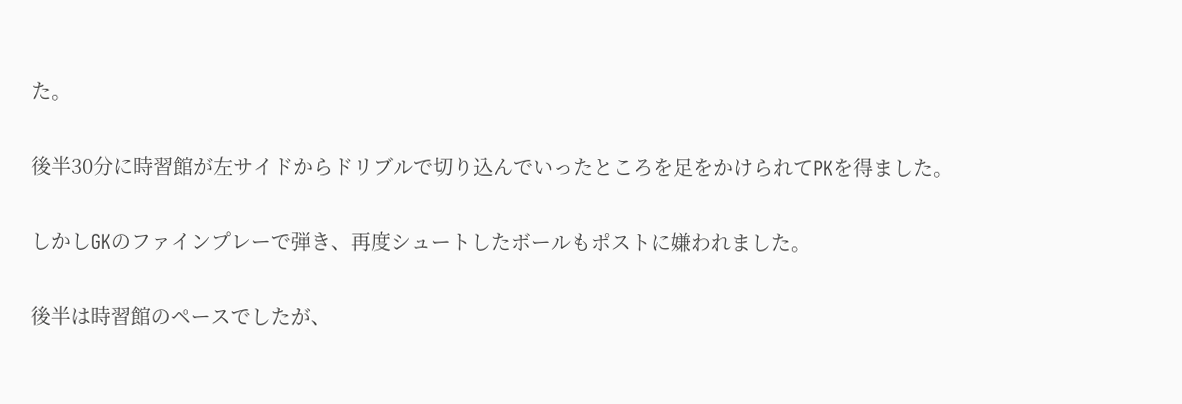た。


後半30分に時習館が左サイドからドリブルで切り込んでいったところを足をかけられてPKを得ました。


しかしGKのファインプレーで弾き、再度シュートしたボールもポストに嫌われました。


後半は時習館のペースでしたが、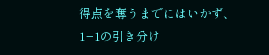得点を奪うまでにはいかず、1−1の引き分け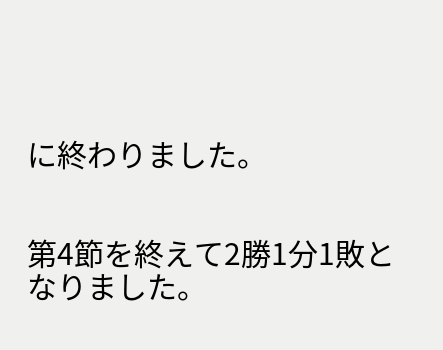に終わりました。


第4節を終えて2勝1分1敗となりました。